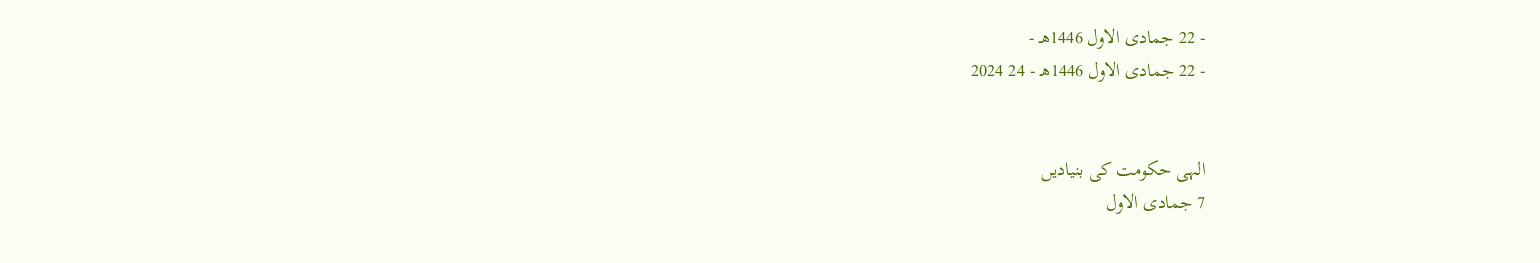- 22 جمادى الاول 1446هـ -
- 22 جمادى الاول 1446هـ - 24 2024


الہی حکومت کی بنیادیں
7 جمادى الاول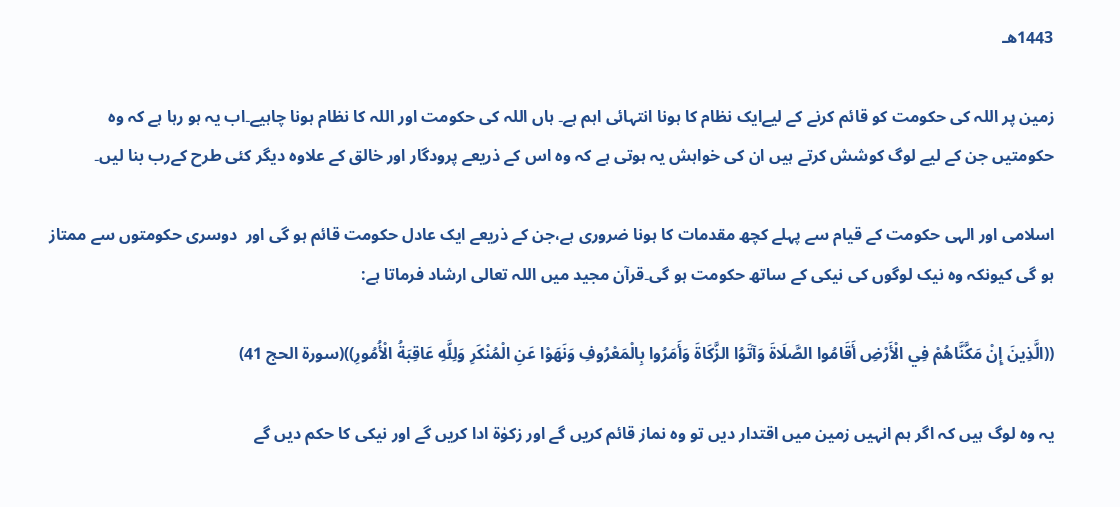1443هـ

زمین پر اللہ کی حکومت کو قائم کرنے کے لیےایک نظام کا ہونا انتہائی اہم ہے۔ ہاں اللہ کی حکومت اور اللہ کا نظام ہونا چاہیے۔اب یہ ہو رہا ہے کہ وہ حکومتیں جن کے لیے لوگ کوشش کرتے ہیں ان کی خواہش یہ ہوتی ہے کہ وہ اس کے ذریعے پرودگار اور خالق کے علاوہ دیگر کئی طرح کےرب بنا لیں۔

اسلامی اور الہی حکومت کے قیام سے پہلے کچھ مقدمات کا ہونا ضروری ہے،جن کے ذریعے ایک عادل حکومت قائم ہو گی اور  دوسری حکومتوں سے ممتاز ہو گی کیونکہ وہ نیک لوگوں کی نیکی کے ساتھ حکومت ہو گی۔قرآن مجید میں اللہ تعالی ارشاد فرماتا ہے:

((الَّذِينَ إِنْ مَكَّنَّاهُمْ فِي الْأَرْضِ أَقَامُوا الصَّلَاةَ وَآتَوُا الزَّكَاةَ وَأَمَرُوا بِالْمَعْرُوفِ وَنَهَوْا عَنِ الْمُنْكَرِ وَلِلَّهِ عَاقِبَةُ الْأُمُورِ))(سورة الحج 41)

یہ وہ لوگ ہیں کہ اگر ہم انہیں زمین میں اقتدار دیں تو وہ نماز قائم کریں گے اور زکوٰۃ ادا کریں گے اور نیکی کا حکم دیں گے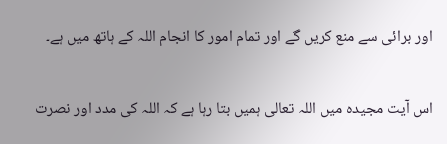اور برائی سے منع کریں گے اور تمام امور کا انجام اللہ کے ہاتھ میں ہے۔

اس آیت مجیدہ میں اللہ تعالی ہمیں بتا رہا ہے کہ اللہ کی مدد اور نصرت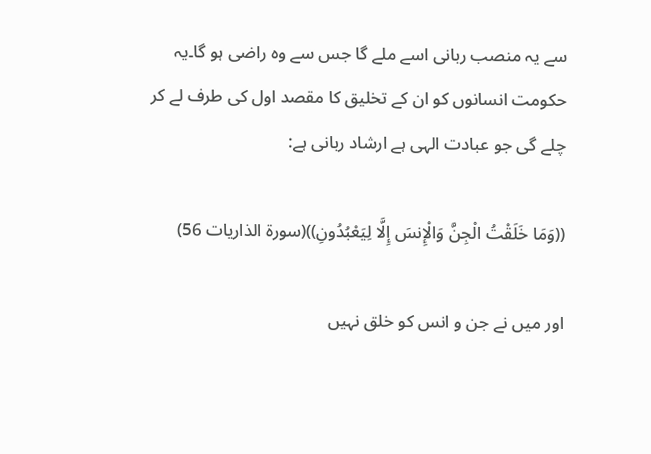سے یہ منصب ربانی اسے ملے گا جس سے وہ راضی ہو گا۔یہ حکومت انسانوں کو ان کے تخلیق کا مقصد اول کی طرف لے کر چلے گی جو عبادت الہی ہے ارشاد ربانی ہے:

((وَمَا خَلَقْتُ الْجِنَّ وَالْإِنسَ إِلَّا لِيَعْبُدُونِ))(سورة الذاريات 56)

اور میں نے جن و انس کو خلق نہیں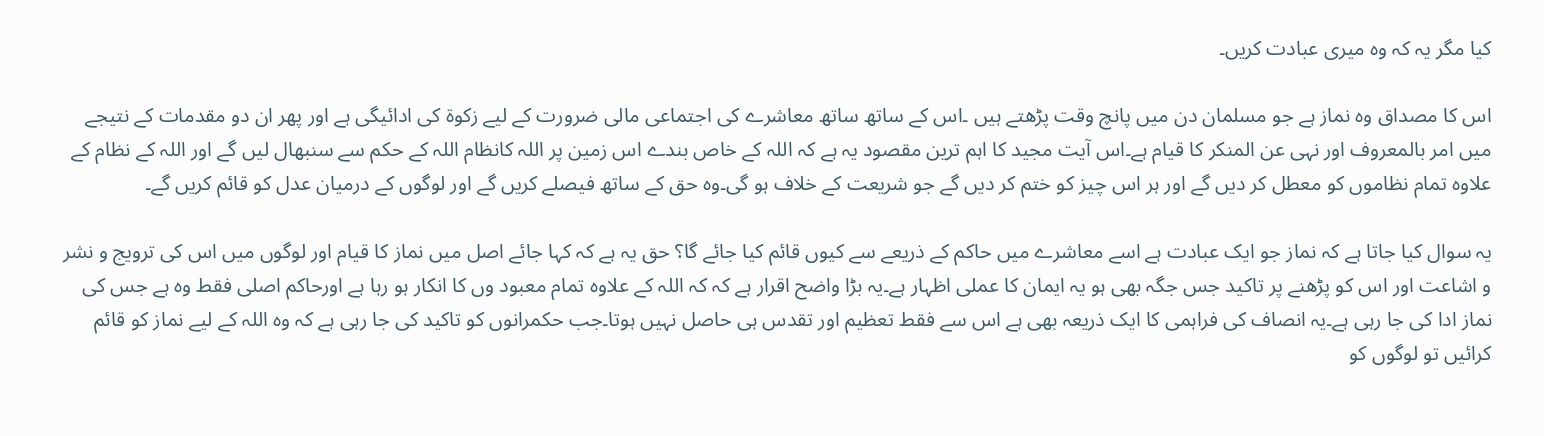کیا مگر یہ کہ وہ میری عبادت کریں۔

اس کا مصداق وہ نماز ہے جو مسلمان دن میں پانچ وقت پڑھتے ہیں ۔اس کے ساتھ ساتھ معاشرے کی اجتماعی مالی ضرورت کے لیے زکوۃ کی ادائیگی ہے اور پھر ان دو مقدمات کے نتیجے میں امر بالمعروف اور نہی عن المنکر کا قیام ہے۔اس آیت مجید کا اہم ترین مقصود یہ ہے کہ اللہ کے خاص بندے اس زمین پر اللہ کانظام اللہ کے حکم سے سنبھال لیں گے اور اللہ کے نظام کے علاوہ تمام نظاموں کو معطل کر دیں گے اور ہر اس چیز کو ختم کر دیں گے جو شریعت کے خلاف ہو گی۔وہ حق کے ساتھ فیصلے کریں گے اور لوگوں کے درمیان عدل کو قائم کریں گے۔

یہ سوال کیا جاتا ہے کہ نماز جو ایک عبادت ہے اسے معاشرے میں حاکم کے ذریعے سے کیوں قائم کیا جائے گا؟ حق یہ ہے کہ کہا جائے اصل میں نماز کا قیام اور لوگوں میں اس کی ترویج و نشر و اشاعت اور اس کو پڑھنے پر تاکید جس جگہ بھی ہو یہ ایمان کا عملی اظہار ہے۔یہ بڑا واضح اقرار ہے کہ کہ اللہ کے علاوہ تمام معبود وں کا انکار ہو رہا ہے اورحاکم اصلی فقط وہ ہے جس کی نماز ادا کی جا رہی ہے۔یہ انصاف کی فراہمی کا ایک ذریعہ بھی ہے اس سے فقط تعظیم اور تقدس ہی حاصل نہیں ہوتا۔جب حکمرانوں کو تاکید کی جا رہی ہے کہ وہ اللہ کے لیے نماز کو قائم کرائیں تو لوگوں کو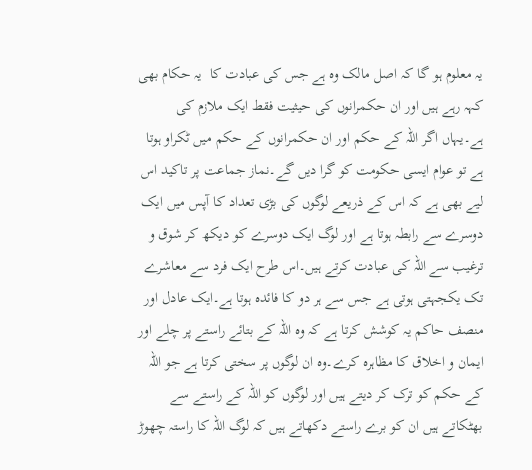یہ معلوم ہو گا کہ اصل مالک وہ ہے جس کی عبادت کا  یہ حکام بھی کہہ رہے ہیں اور ان حکمرانوں کی حیثیت فقط ایک ملازم کی ہے۔یہاں اگر اللہ کے حکم اور ان حکمرانوں کے حکم میں ٹکراو ہوتا ہے تو عوام ایسی حکومت کو گرا دیں گے۔نماز جماعت پر تاکید اس لیے بھی ہے کہ اس کے ذریعے لوگوں کی بڑی تعداد کا آپس میں ایک دوسرے سے رابطہ ہوتا ہے اور لوگ ایک دوسرے کو دیکھ کر شوق و ترغیب سے اللہ کی عبادت کرتے ہیں۔اس طرح ایک فرد سے معاشرے تک یکجہتی ہوتی ہے جس سے ہر دو کا فائدہ ہوتا ہے۔ایک عادل اور منصف حاکم یہ کوشش کرتا ہے کہ وہ اللہ کے بتائے راستے پر چلے اور ایمان و اخلاق کا مظاہرہ کرے۔وہ ان لوگوں پر سختی کرتا ہے جو اللہ کے حکم کو ترک کر دیتے ہیں اور لوگوں کو اللہ کے راستے سے بھٹکاتے ہیں ان کو برے راستے دکھاتے ہیں کہ لوگ اللہ کا راستہ چھوڑ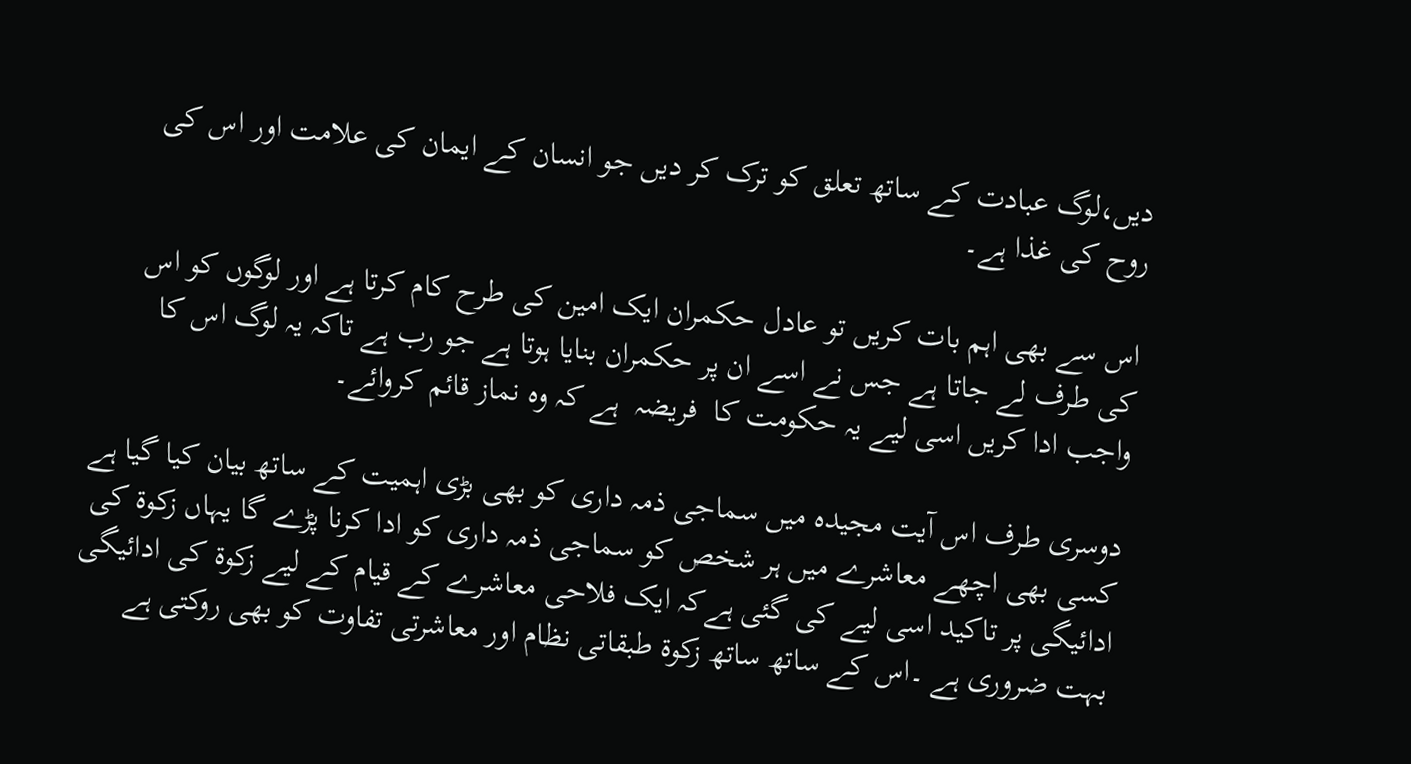دیں،لوگ عبادت کے ساتھ تعلق کو ترک کر دیں جو انسان کے ایمان کی علامت اور اس کی روح کی غذا ہے۔

اس سے بھی اہم بات کریں تو عادل حکمران ایک امین کی طرح کام کرتا ہے اور لوگوں کو اس کی طرف لے جاتا ہے جس نے اسے ان پر حکمران بنایا ہوتا ہے جو رب ہے تاکہ یہ لوگ اس کا واجب ادا کریں اسی لیے یہ حکومت کا  فریضہ  ہے کہ وہ نماز قائم کروائے۔

دوسری طرف اس آیت مجیدہ میں سماجی ذمہ داری کو بھی بڑی اہمیت کے ساتھ بیان کیا گیا ہے کسی بھی اچھے معاشرے میں ہر شخص کو سماجی ذمہ داری کو ادا کرنا پڑے گا یہاں زکوۃ کی ادائیگی پر تاکید اسی لیے کی گئی ہےکہ ایک فلاحی معاشرے کے قیام کے لیے زکوۃ کی ادائیگی بہت ضروری ہے ۔اس کے ساتھ ساتھ زکوۃ طبقاتی نظام اور معاشرتی تفاوت کو بھی روکتی ہے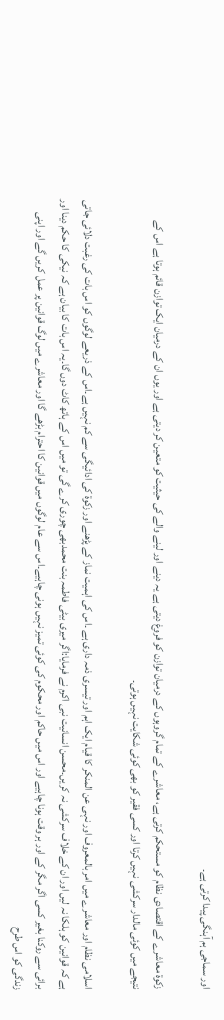اور سماجی ہم آہنگی پیدا کرتی ہے۔

زکوۃ معاشرے کے اقتصادی نظام کو مستحکم کرتی ہے، معاشرے کے تمام گروہوں کے درمیان توازن کو فروغ دیتی ہے یہ دینے اور لینے والے کی حیثیت کو متعین کر دیتی ہے اور یوں ان کے درمیان ایک توازن قائم ہوتا ہے اس کے نتیجے میں کوئی مالدار سرکشی نہیں کرتا اور کسی فقیر کو بھی کوئی شکایت نہیں ہوتی۔

اسلامی نظام اور معاشرے میں امر بالمعروف اور نہی عن المنکر کا قیام ایک اہم اور تیسری ذمہ داری ہے ۔اس کی اہمیت نماز کے پڑھنے اور زکوۃ کی ادائیگی سے کم نہیں ہے۔اس کے ذریعے لوگوں کو اس بات کی رغبت دلائی جاتی ہے کہ قوانین کو ہلکا نہ لیں اور ان کے خلاف سرکشی نہ کریں۔محسن انسانیت نبی اکرم نے فرمایا:اگر میری بیٹی فاطمہ بنت محمدبھی چوری کرے گی تو میں اس کے ہاتھ کاٹ دوں گا۔یہ اس بات کا بیان ہے کہ نیکی کا حکم دینا اور برائی سے روکنا بغیر کسی اگر مگر کے اور ہر وقت ہونا چاہیے اور اس میں حاکم اور محکوم کی کوئی تمیز نہیں ہونی چاہیے۔اس سے عام لوگوں میں قوانین کا احترام بڑھے گا اور معاشرے میں لوگ قوانین پر عمل کریں گے اور اپنی زندگی کو اس طرح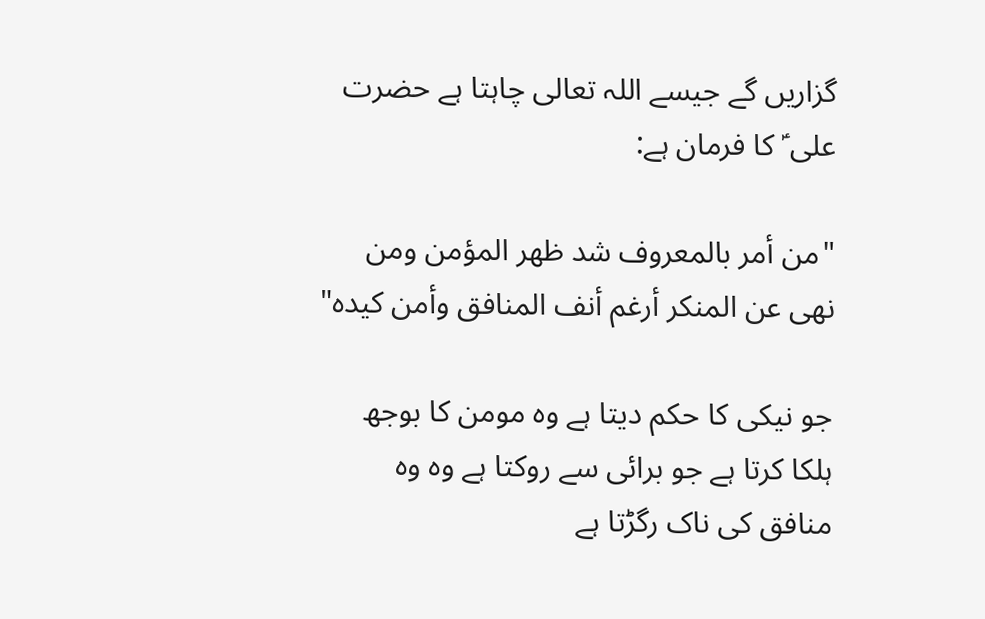گزاریں گے جیسے اللہ تعالی چاہتا ہے حضرت علی ؑ کا فرمان ہے:

"من أمر بالمعروف شد ظهر المؤمن ومن نهى عن المنكر أرغم أنف المنافق وأمن كيده"

جو نیکی کا حکم دیتا ہے وہ مومن کا بوجھ ہلکا کرتا ہے جو برائی سے روکتا ہے وہ وہ منافق کی ناک رگڑتا ہے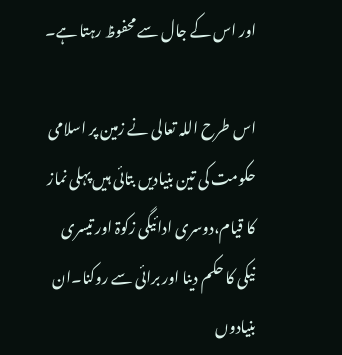اور اس کے جال سے محفوظ رہتا ہے۔

اس طرح اللہ تعالی نے زمین پر اسلامی حکومت کی تین بنیادیں بتائی ہیں پہلی نماز کا قیام،دوسری ادائیگی زکوۃ اور تیسری  نیکی کا حکم دینا اور برائی سے روکنا۔ان بنیادوں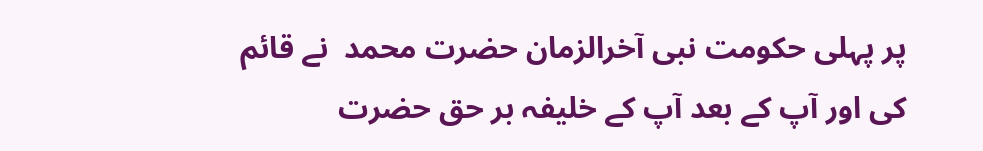پر پہلی حکومت نبی آخرالزمان حضرت محمد  نے قائم کی اور آپ کے بعد آپ کے خلیفہ بر حق حضرت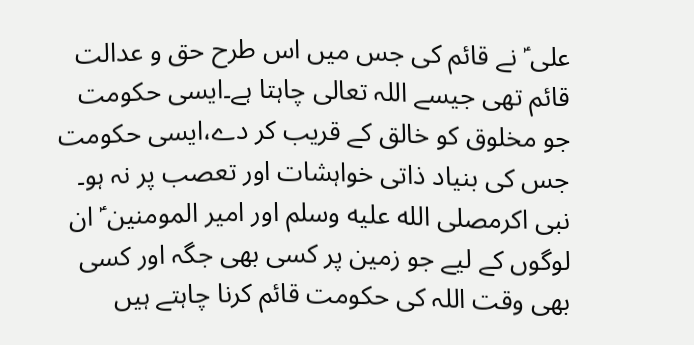علی ؑ نے قائم کی جس میں اس طرح حق و عدالت قائم تھی جیسے اللہ تعالی چاہتا ہے۔ایسی حکومت جو مخلوق کو خالق کے قریب کر دے،ایسی حکومت جس کی بنیاد ذاتی خواہشات اور تعصب پر نہ ہو۔ نبی اکرمصلى الله عليه وسلم اور امیر المومنین ؑ ان لوگوں کے لیے جو زمین پر کسی بھی جگہ اور کسی بھی وقت اللہ کی حکومت قائم کرنا چاہتے ہیں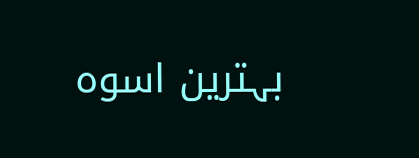بہترین اسوہ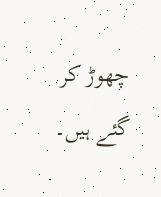چھوڑ کر گئے ہیں۔